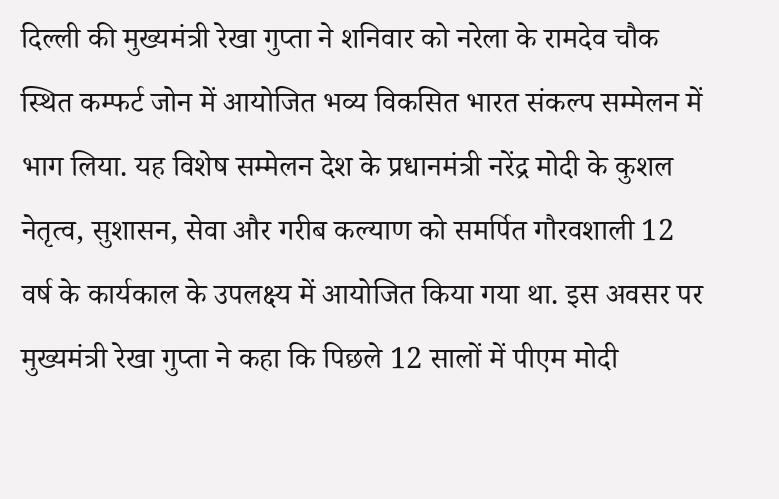दिल्ली की मुख्यमंत्री रेखा गुप्ता ने शनिवार को नरेला के रामदेव चौक स्थित कम्फर्ट जोन में आयोजित भव्य विकसित भारत संकल्प सम्मेलन में भाग लिया. यह विशेष सम्मेलन देश के प्रधानमंत्री नरेंद्र मोदी के कुशल नेतृत्व, सुशासन, सेवा और गरीब कल्याण को समर्पित गौरवशाली 12 वर्ष के कार्यकाल के उपलक्ष्य में आयोजित किया गया था. इस अवसर पर मुख्यमंत्री रेखा गुप्ता ने कहा कि पिछले 12 सालों में पीएम मोदी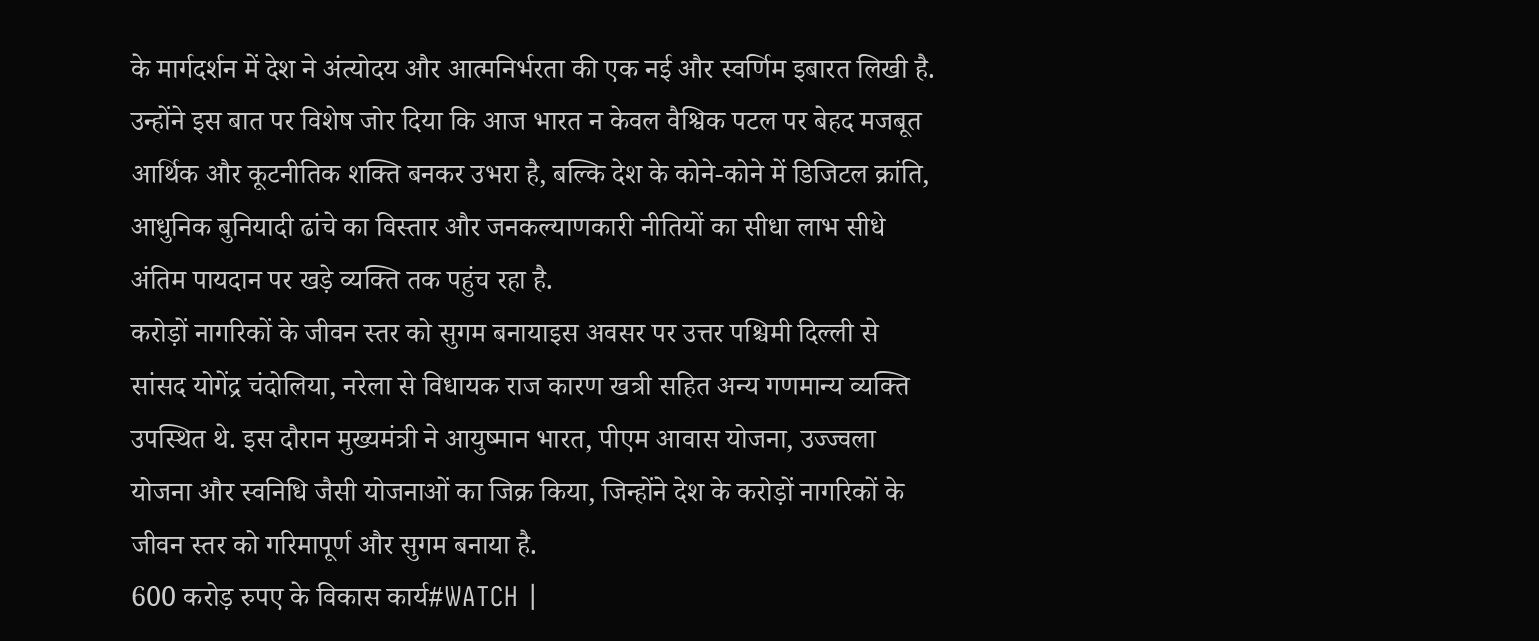के मार्गदर्शन में देश ने अंत्योदय और आत्मनिर्भरता की एक नई और स्वर्णिम इबारत लिखी है.
उन्होंने इस बात पर विशेष जोर दिया कि आज भारत न केवल वैश्विक पटल पर बेहद मजबूत आर्थिक और कूटनीतिक शक्ति बनकर उभरा है, बल्कि देश के कोने-कोने में डिजिटल क्रांति, आधुनिक बुनियादी ढांचे का विस्तार और जनकल्याणकारी नीतियों का सीधा लाभ सीधे अंतिम पायदान पर खड़े व्यक्ति तक पहुंच रहा है.
करोड़ों नागरिकों के जीवन स्तर को सुगम बनायाइस अवसर पर उत्तर पश्चिमी दिल्ली से सांसद योगेंद्र चंदोलिया, नरेला से विधायक राज कारण खत्री सहित अन्य गणमान्य व्यक्ति उपस्थित थे. इस दौरान मुख्यमंत्री ने आयुष्मान भारत, पीएम आवास योजना, उज्ज्वला योजना और स्वनिधि जैसी योजनाओं का जिक्र किया, जिन्होंने देश के करोड़ों नागरिकों के जीवन स्तर को गरिमापूर्ण और सुगम बनाया है.
600 करोड़ रुपए के विकास कार्य#WATCH |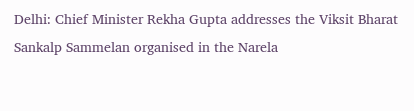Delhi: Chief Minister Rekha Gupta addresses the Viksit Bharat Sankalp Sammelan organised in the Narela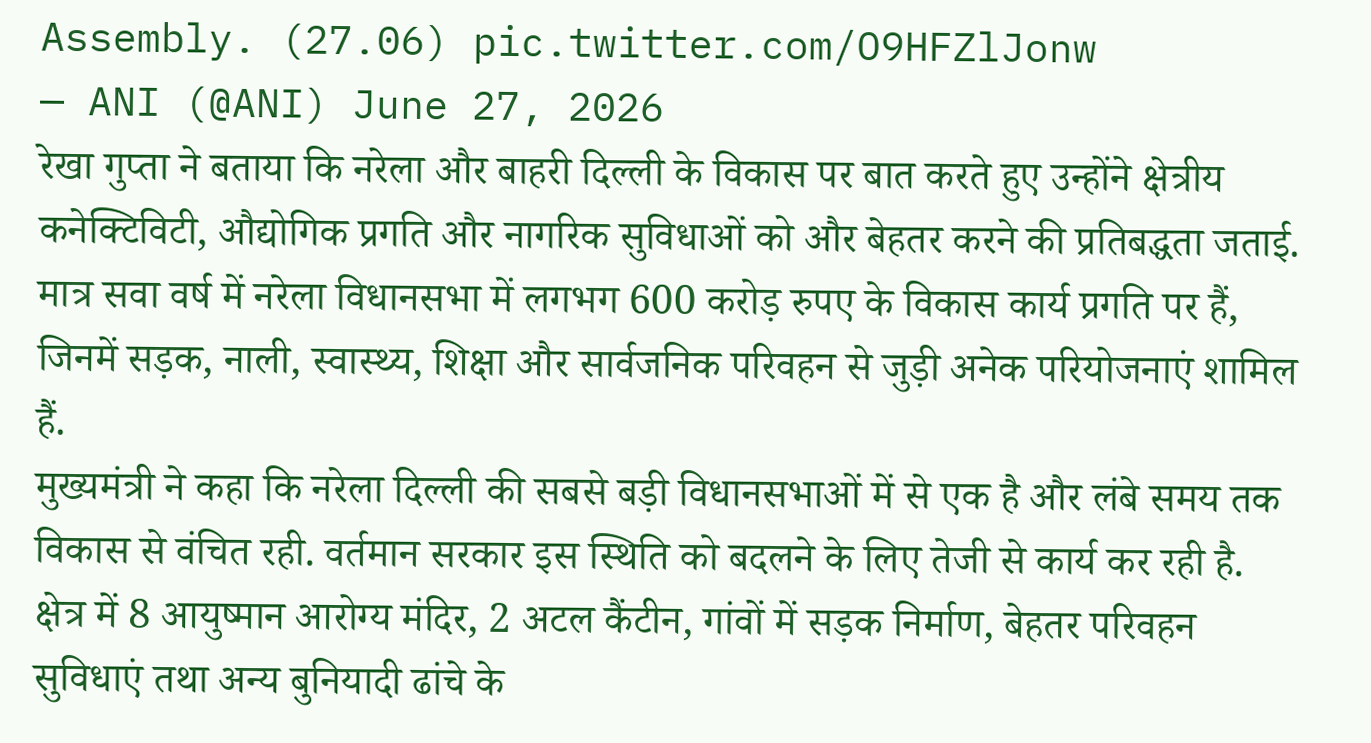Assembly. (27.06) pic.twitter.com/O9HFZlJonw
— ANI (@ANI) June 27, 2026
रेखा गुप्ता ने बताया कि नरेला और बाहरी दिल्ली के विकास पर बात करते हुए उन्होंने क्षेत्रीय कनेक्टिविटी, औद्योगिक प्रगति और नागरिक सुविधाओं को और बेहतर करने की प्रतिबद्धता जताई. मात्र सवा वर्ष में नरेला विधानसभा में लगभग 600 करोड़ रुपए के विकास कार्य प्रगति पर हैं, जिनमें सड़क, नाली, स्वास्थ्य, शिक्षा और सार्वजनिक परिवहन से जुड़ी अनेक परियोजनाएं शामिल हैं.
मुख्यमंत्री ने कहा कि नरेला दिल्ली की सबसे बड़ी विधानसभाओं में से एक है और लंबे समय तक विकास से वंचित रही. वर्तमान सरकार इस स्थिति को बदलने के लिए तेजी से कार्य कर रही है. क्षेत्र में 8 आयुष्मान आरोग्य मंदिर, 2 अटल कैंटीन, गांवों में सड़क निर्माण, बेहतर परिवहन सुविधाएं तथा अन्य बुनियादी ढांचे के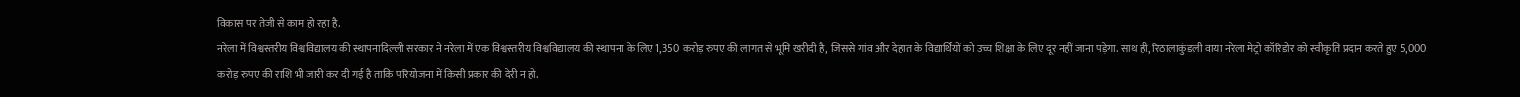विकास पर तेजी से काम हो रहा है.
नरेला में विश्वस्तरीय विश्वविद्यालय की स्थापनादिल्ली सरकार ने नरेला में एक विश्वस्तरीय विश्वविद्यालय की स्थापना के लिए 1,350 करोड़ रुपए की लागत से भूमि खरीदी है, जिससे गांव और देहात के विद्यार्थियों को उच्च शिक्षा के लिए दूर नहीं जाना पड़ेगा. साथ ही, रिठालाकुंडली वाया नरेला मेट्रो कॉरिडोर को स्वीकृति प्रदान करते हुए 5,000 करोड़ रुपए की राशि भी जारी कर दी गई है ताकि परियोजना में किसी प्रकार की देरी न हो.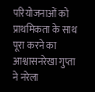परियोजनाओं को प्राथमिकता के साथ पूरा करने का आश्वासनरेखा गुप्ता ने नरेला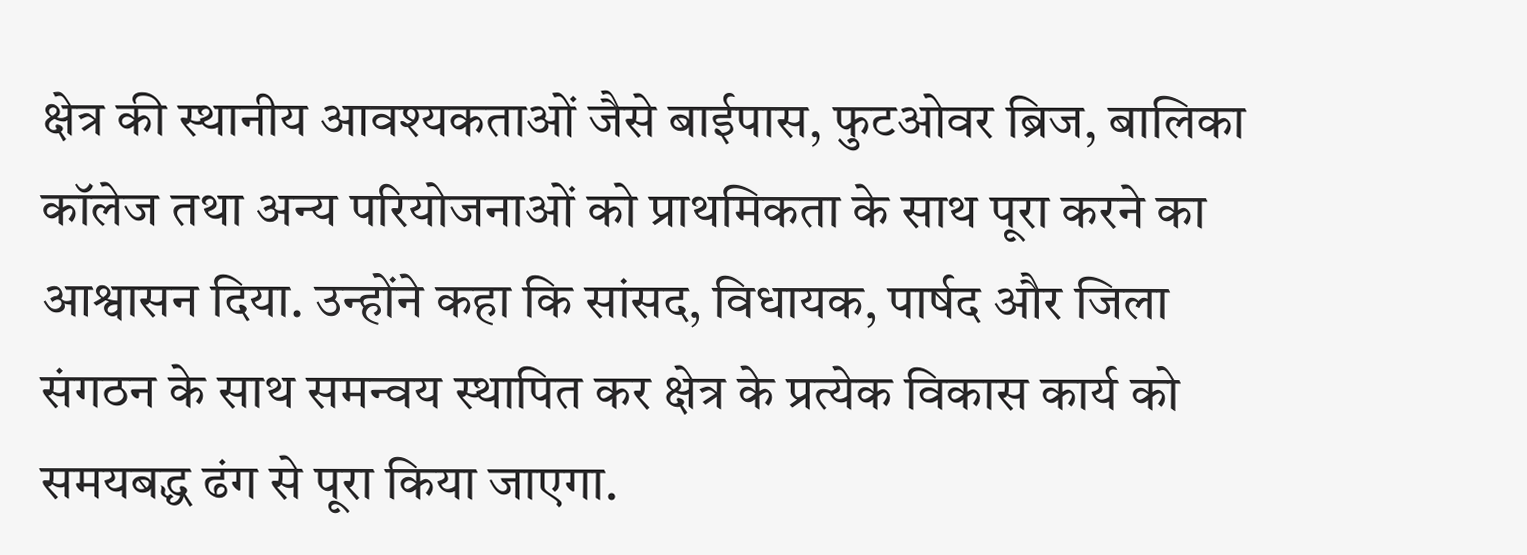क्षेत्र की स्थानीय आवश्यकताओं जैसे बाईपास, फुटओवर ब्रिज, बालिका कॉलेज तथा अन्य परियोजनाओं को प्राथमिकता के साथ पूरा करने का आश्वासन दिया. उन्होंने कहा कि सांसद, विधायक, पार्षद और जिला संगठन के साथ समन्वय स्थापित कर क्षेत्र के प्रत्येक विकास कार्य को समयबद्ध ढंग से पूरा किया जाएगा.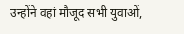उन्होंने वहां मौजूद सभी युवाओं,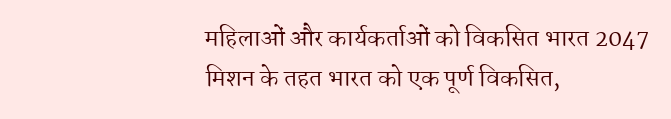महिलाओं और कार्यकर्ताओं को विकसित भारत 2047 मिशन के तहत भारत को एक पूर्ण विकसित,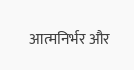आत्मनिर्भर और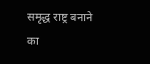समृद्ध राष्ट्र बनाने का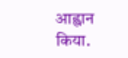आह्वान किया.